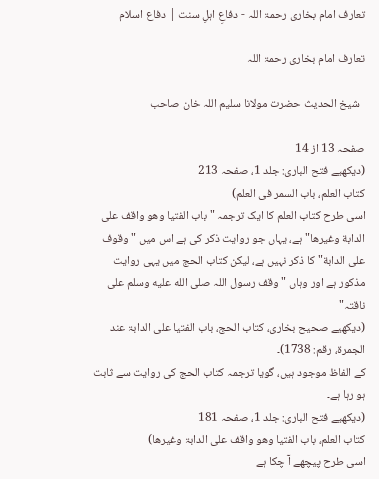تعارف امام بخاری رحمۃ اللہ - دفاعِ اہلِ سنت | دفاع اسلام

تعارف امام بخاری رحمۃ اللہ

  شیخ الحدیث حضرت مولانا سلیم اللہ خان صاحب

صفحہ 13 از 14
(دیکھیے فتح الباری: جلد 1، صفحہ 213
کتاب العلم، باب السمر فی العلم)
اسی طرح کتاب العلم کا ایک ترجمہ "باب الفتيا وهو واقف على الدابة وغیرھا" ہے، یہاں جو روایت ذکر کی ہے اس میں "وقوف على الدابة" کا ذکر نہیں ہے، لیکن کتاب الحج میں یہی روایت مذکور ہے اور وہاں "وقف رسول اللہ صلی الله عليه وسلم علی ناقتہ"
(دیکھیے صحیح بخاری، کتاب الحج، باب الفتيا على الدابۃ عند الجمرة، رقم: 1738)۔
کے الفاظ موجود ہیں، گویا ترجمہ کتاب الحج کی روایت سے ثابت ہو رہا ہے۔
(دیکھیے فتح الباری: جلد 1، صفحہ 181
کتاب العلم، باب الفتيا وهو واقف على الدابۃ وغيرها)
اسی طرح پیچھے آ چکا ہے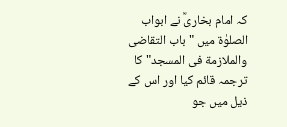کہ امام بخاریؒ نے ابواب الصلوٰۃ میں "باب التقاضی والملازمة فی المسجد" كا ترجمہ قائم کیا اور اس کے ذیل میں جو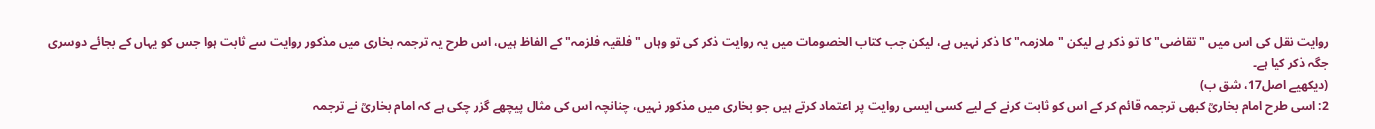روایت نقل کی اس میں "تقاضی" کا تو ذکر ہے لیکن "ملازمہ" کا ذکر نہیں ہے، لیکن جب کتاب الخصومات میں یہ روایت ذکر کی تو وہاں "فلقیہ فلزمہ" کے الفاظ ہیں، اس طرح یہ ترجمہ بخاری میں مذکور روایت سے ثابت ہوا جس کو یہاں کے بجائے دوسری جگہ ذکر کیا ہے۔
(دیکھیے اصل17، شق ب)
2: اسی طرح امام بخاریؒ کبھی ترجمہ قائم کر کے اس کو ثابت کرنے کے لیے کسی ایسی روایت پر اعتماد کرتے ہیں جو بخاری میں مذکور نہیں، چنانچہ اس کی مثال پیچھے گزر چکی ہے کہ امام بخاریؒ نے ترجمہ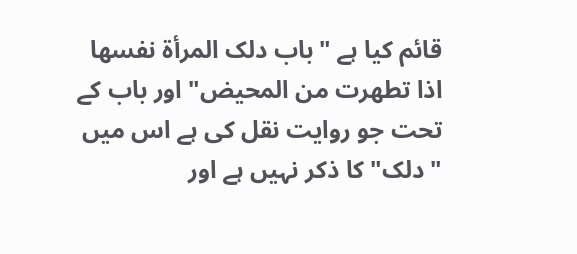قائم کیا ہے "باب دلک المرأة نفسها اذا تطهرت من المحيض" اور باب کے تحت جو روایت نقل کی ہے اس میں "دلک" کا ذکر نہیں ہے اور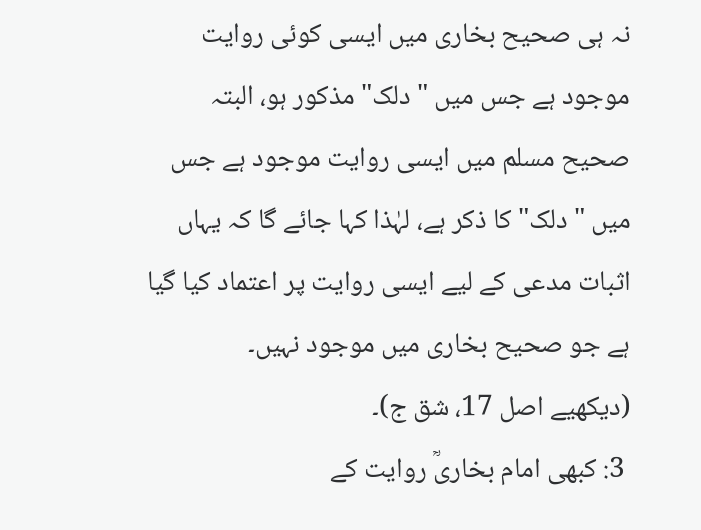نہ ہی صحیح بخاری میں ایسی کوئی روایت موجود ہے جس میں "دلک" مذکور ہو، البتہ صحیح مسلم میں ایسی روایت موجود ہے جس میں "دلک" کا ذکر ہے، لہٰذا کہا جائے گا کہ یہاں اثبات مدعی کے لیے ایسی روایت پر اعتماد کیا گیا ہے جو صحیح بخاری میں موجود نہیں۔
(دیکھیے اصل 17، شق ج)۔
 3: کبھی امام بخاریؒ روایت کے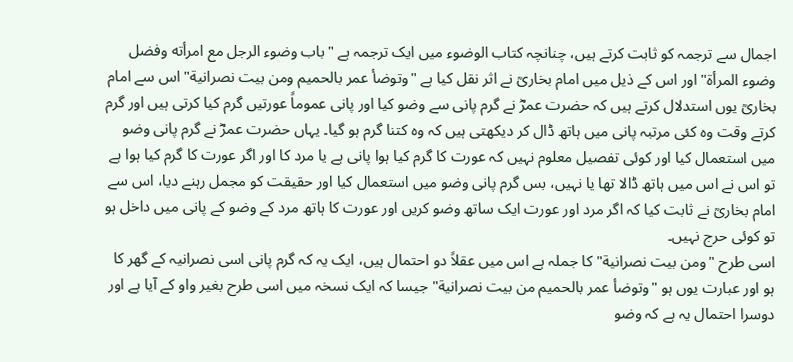اجمال سے ترجمہ کو ثابت کرتے ہیں، چنانچہ کتاب الوضوء میں ایک ترجمہ ہے "باب وضوء الرجل مع امرأته وفضل وضوء المرأة" اور اس کے ذیل میں امام بخاریؒ نے اثر نقل کیا ہے "وتوضأ عمر بالحميم ومن بيت نصرانية" اس سے امام بخاریؒ یوں استدلال کرتے ہیں کہ حضرت عمرؓ نے گرم پانی سے وضو کیا اور پانی عموماً عورتیں گرم کیا کرتی ہیں اور گرم کرتے وقت وہ کئی مرتبہ پانی میں ہاتھ ڈال کر دیکھتی ہیں کہ وہ کتنا گرم ہو گیا۔ یہاں حضرت عمرؓ نے گرم پانی وضو میں استعمال کیا اور کوئی تفصیل معلوم نہیں کہ عورت کا گرم کیا ہوا پانی ہے یا مرد کا اور اگر عورت کا گرم کیا ہوا ہے تو اس نے اس میں ہاتھ ڈالا تھا یا نہیں، بس گرم پانی وضو میں استعمال کیا اور حقیقت کو مجمل رہنے دیا، اس سے امام بخاریؒ نے ثابت کیا کہ اگر مرد اور عورت ایک ساتھ وضو کریں اور عورت کا ہاتھ مرد کے وضو کے پانی میں داخل ہو تو کوئی حرج نہیں۔
اسی طرح "ومن بيت نصرانية" کا جملہ ہے اس میں عقلاً دو احتمال ہیں، ایک یہ کہ گرم پانی اسی نصرانیہ کے گھر کا ہو اور عبارت یوں ہو "وتوضأ عمر بالحميم من بيت نصرانیة" جیسا کہ ایک نسخہ میں اسی طرح بغیر واو کے آیا ہے اور دوسرا احتمال یہ ہے کہ وضو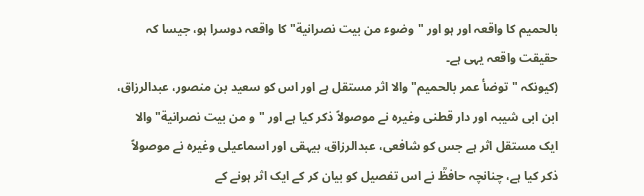بالحمیم کا واقعہ اور ہو اور "وضوء من بيت نصرانية" کا واقعہ دوسرا ہو، جیسا کہ حقیقت واقعہ یہی ہے۔
(کیونکہ "توضأ عمر بالحمیم" والا اثر مستقل ہے اور اس کو سعید بن منصور، عبدالرزاق، ابن ابی شیبہ اور دار قطنی وغیرہ نے موصولاً ذکر کیا ہے اور "و من بيت نصرانية" والا ایک مستقل اثر ہے جس کو شافعی، عبدالرزاق، بیہقی اور اسماعیلی وغیرہ نے موصولاً ذکر کیا ہے، چنانچہ حافظؒ نے اس تفصیل کو بیان کر کے ایک اثر ہونے کے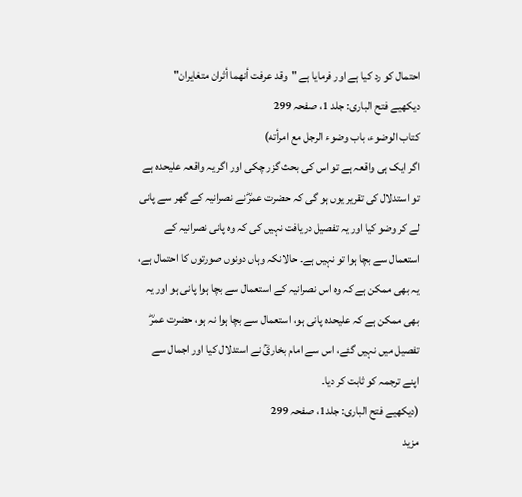احتمال کو رد کیا ہے اور فرمایا ہے "وقد عرفت أنهما أثران متغایران"
دیکھیے فتح الباری: جلد 1، صفحہ 299
کتاب الوضوء، باب وضوء الرجل مع امرأته)
اگر ایک ہی واقعہ ہے تو اس کی بحث گزر چکی اور اگر یہ واقعہ علیحدہ ہے تو استدلال کی تقریر یوں ہو گی کہ حضرت عمرؓ نے نصرانیہ کے گھر سے پانی لے کر وضو کیا اور یہ تفصیل دریافت نہیں کی کہ وہ پانی نصرانیہ کے استعمال سے بچا ہوا تو نہیں ہے۔ حالانکہ وہاں دونوں صورتوں کا احتمال ہے، یہ بھی ممکن ہے کہ وہ اس نصرانیہ کے استعمال سے بچا ہوا پانی ہو اور یہ بھی ممکن ہے کہ علیحدہ پانی ہو، استعمال سے بچا ہوا نہ ہو، حضرت عمرؓ تفصیل میں نہیں گئے، اس سے امام بخاریؒ نے استدلال کیا اور اجمال سے اپنے ترجمہ کو ثابت کر دیا۔
(دیکھیے فتح الباری: جلد1، صفحہ 299
مزید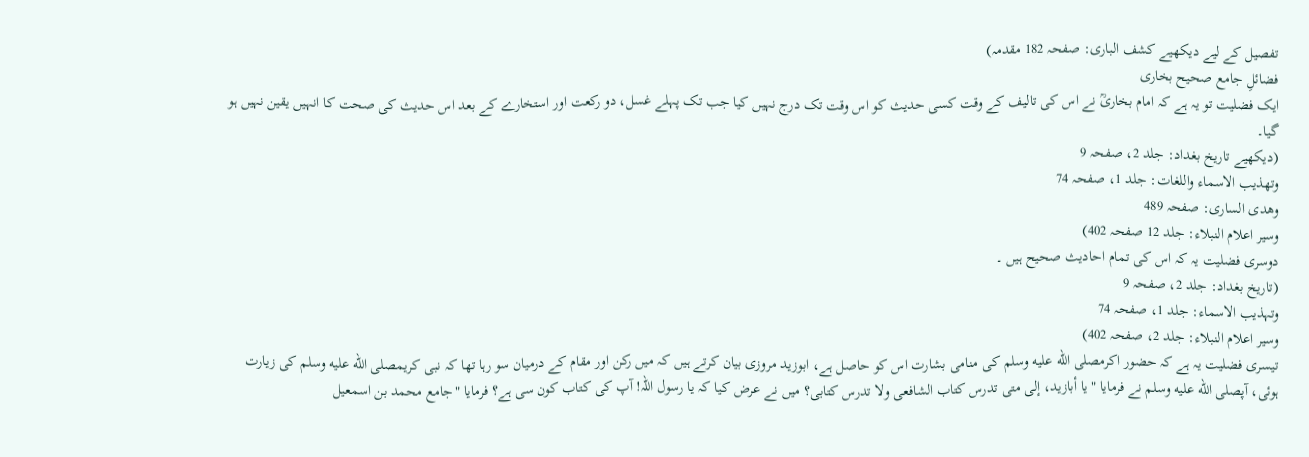تفصیل کے لیے دیکھیے کشف الباری: صفحہ 182 مقدمہ)
فضائلِ جامع صحیح بخاری
ایک فضلیت تو یہ ہے کہ امام بخاریؒ نے اس کی تالیف کے وقت کسی حدیث کو اس وقت تک درج نہیں کیا جب تک پہلے غسل، دو رکعت اور استخارے کے بعد اس حدیث کی صحت کا انہیں یقین نہیں ہو گیا۔
(دیکھیے تاریخ بغداد: جلد 2، صفحہ 9
وتهذيب الاسماء واللغات: جلد 1، صفحہ 74
وهدی الساری: صفحہ 489
وسیر اعلام النبلاء: جلد 12 صفحہ 402)
دوسری فضلیت یہ کہ اس کی تمام احادیث صحیح ہیں ۔
(تاریخ بغداد: جلد 2، صفحہ 9
وتہذیب الاسماء: جلد 1، صفحہ 74
وسیر اعلام النبلاء: جلد 2، صفحہ 402)
تیسری فضلیت یہ ہے کہ حضور اکرمصلى الله عليه وسلم کی منامی بشارت اس کو حاصل ہے، ابوزید مروزی بیان کرتے ہیں کہ میں رکن اور مقام کے درمیان سو رہا تھا کہ نبی کریمصلى الله عليه وسلم کی زیارت ہوئی، آپصلى الله عليه وسلم نے فرمایا "يا أبازيد، إلى متى تدرس کتاب الشافعی ولا تدرس کتابی؟ میں نے عرض کیا کہ یا رسول اللہ! آپ کی کتاب کون سی ہے؟ فرمایا "جامع محمد بن اسمعیل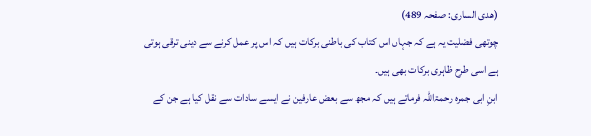(هدی الساری: صفحہ 489)
چوتھی فضلیت یہ ہے کہ جہاں اس کتاب کی باطنی برکات ہیں کہ اس پر عمل کرنے سے دینی ترقی ہوتی ہے اسی طرح ظاہری برکات بھی ہیں۔
ابنِ ابی جمرہ رحمۃاللہ فرماتے ہیں کہ مجھ سے بعض عارفین نے ایسے سادات سے نقل کیا ہے جن کے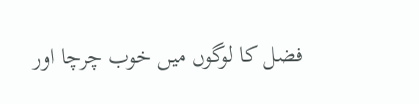فضل کا لوگوں میں خوب چرچا اور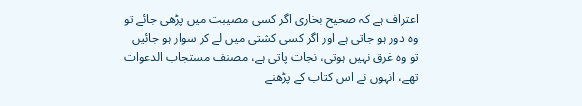اعتراف ہے کہ صحیح بخاری اگر کسی مصیبت میں پڑھی جائے تو وہ دور ہو جاتی ہے اور اگر کسی کشتی میں لے کر سوار ہو جائیں تو وہ غرق نہیں ہوتی، نجات پاتی ہے، مصنف مستجاب الدعوات تھے، انہوں نے اس کتاب کے پڑھنے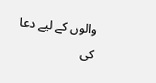والوں کے لیے دعا کی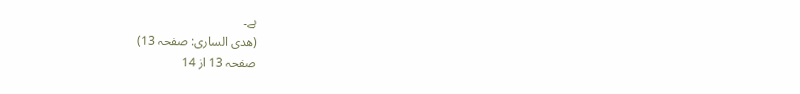ہے۔
(هدى الساری: صفحہ 13)
صفحہ 13 از 14